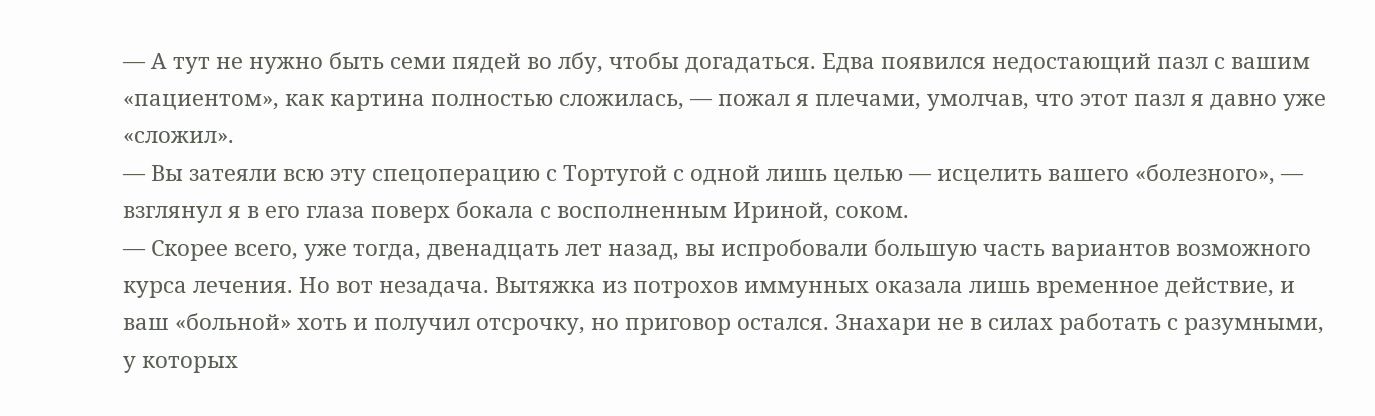— А тут не нужно быть семи пядей во лбу, чтобы догадаться. Едва появился недостающий пазл с вашим «пациентом», как картина полностью сложилась, — пожал я плечами, умолчав, что этот пазл я давно уже «сложил».
— Вы затеяли всю эту спецоперацию с Тортугой с одной лишь целью — исцелить вашего «болезного», — взглянул я в его глаза поверх бокала с восполненным Ириной, соком.
— Скорее всего, уже тогда, двенадцать лет назад, вы испробовали большую часть вариантов возможного курса лечения. Но вот незадача. Вытяжка из потрохов иммунных оказала лишь временное действие, и ваш «больной» хоть и получил отсрочку, но приговор остался. Знахари не в силах работать с разумными, у которых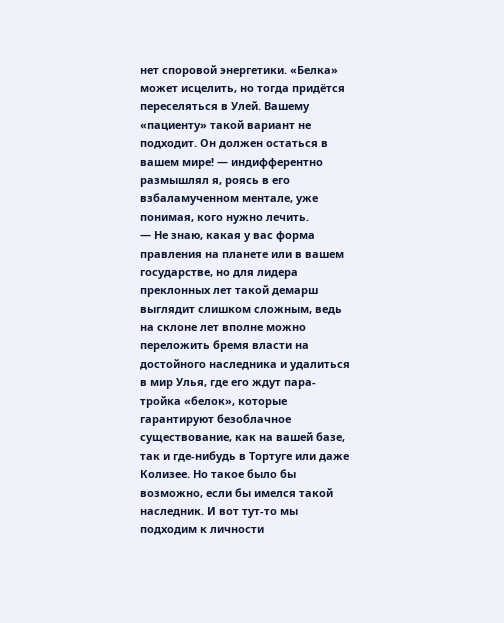нет споровой энергетики. «Белка» может исцелить, но тогда придётся переселяться в Улей. Вашему «пациенту» такой вариант не подходит. Он должен остаться в вашем мире! — индифферентно размышлял я, роясь в его взбаламученном ментале, уже понимая, кого нужно лечить.
— Не знаю, какая у вас форма правления на планете или в вашем государстве, но для лидера преклонных лет такой демарш выглядит слишком сложным, ведь на склоне лет вполне можно переложить бремя власти на достойного наследника и удалиться в мир Улья, где его ждут пара-тройка «белок», которые гарантируют безоблачное существование, как на вашей базе, так и где-нибудь в Тортуге или даже Колизее. Но такое было бы возможно, если бы имелся такой наследник. И вот тут-то мы подходим к личности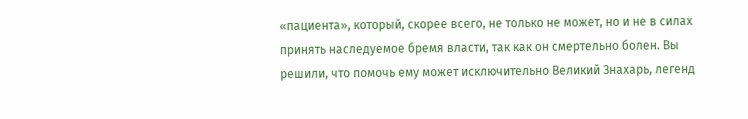«пациента», который, скорее всего, не только не может, но и не в силах принять наследуемое бремя власти, так как он смертельно болен. Вы решили, что помочь ему может исключительно Великий Знахарь, легенд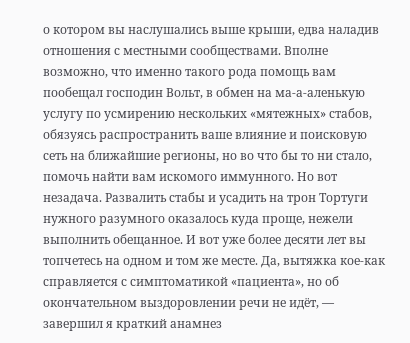о котором вы наслушались выше крыши, едва наладив отношения с местными сообществами. Вполне возможно, что именно такого рода помощь вам пообещал господин Вольт, в обмен на ма-а-аленькую услугу по усмирению нескольких «мятежных» стабов, обязуясь распространить ваше влияние и поисковую сеть на ближайшие регионы, но во что бы то ни стало, помочь найти вам искомого иммунного. Но вот незадача. Развалить стабы и усадить на трон Тортуги нужного разумного оказалось куда проще, нежели выполнить обещанное. И вот уже более десяти лет вы топчетесь на одном и том же месте. Да, вытяжка кое-как справляется с симптоматикой «пациента», но об окончательном выздоровлении речи не идёт, — завершил я краткий анамнез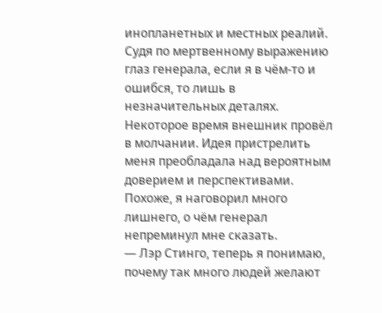инопланетных и местных реалий. Судя по мертвенному выражению глаз генерала, если я в чём-то и ошибся, то лишь в незначительных деталях.
Некоторое время внешник провёл в молчании. Идея пристрелить меня преобладала над вероятным доверием и перспективами. Похоже, я наговорил много лишнего, о чём генерал непреминул мне сказать.
— Лэр Стинго, теперь я понимаю, почему так много людей желают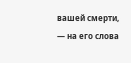вашей смерти, — на его слова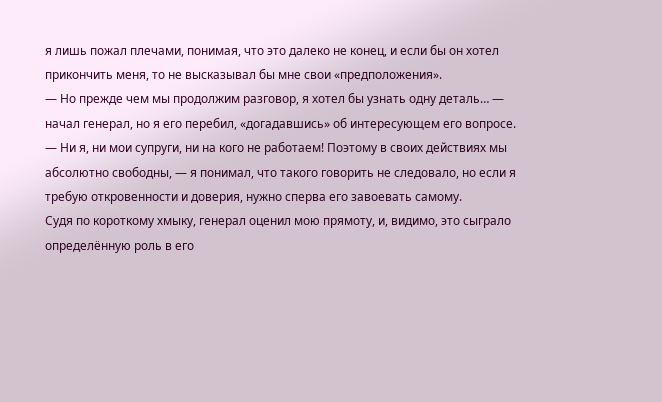я лишь пожал плечами, понимая, что это далеко не конец, и если бы он хотел прикончить меня, то не высказывал бы мне свои «предположения».
— Но прежде чем мы продолжим разговор, я хотел бы узнать одну деталь… — начал генерал, но я его перебил, «догадавшись» об интересующем его вопросе.
— Ни я, ни мои супруги, ни на кого не работаем! Поэтому в своих действиях мы абсолютно свободны, — я понимал, что такого говорить не следовало, но если я требую откровенности и доверия, нужно сперва его завоевать самому.
Судя по короткому хмыку, генерал оценил мою прямоту, и, видимо, это сыграло определённую роль в его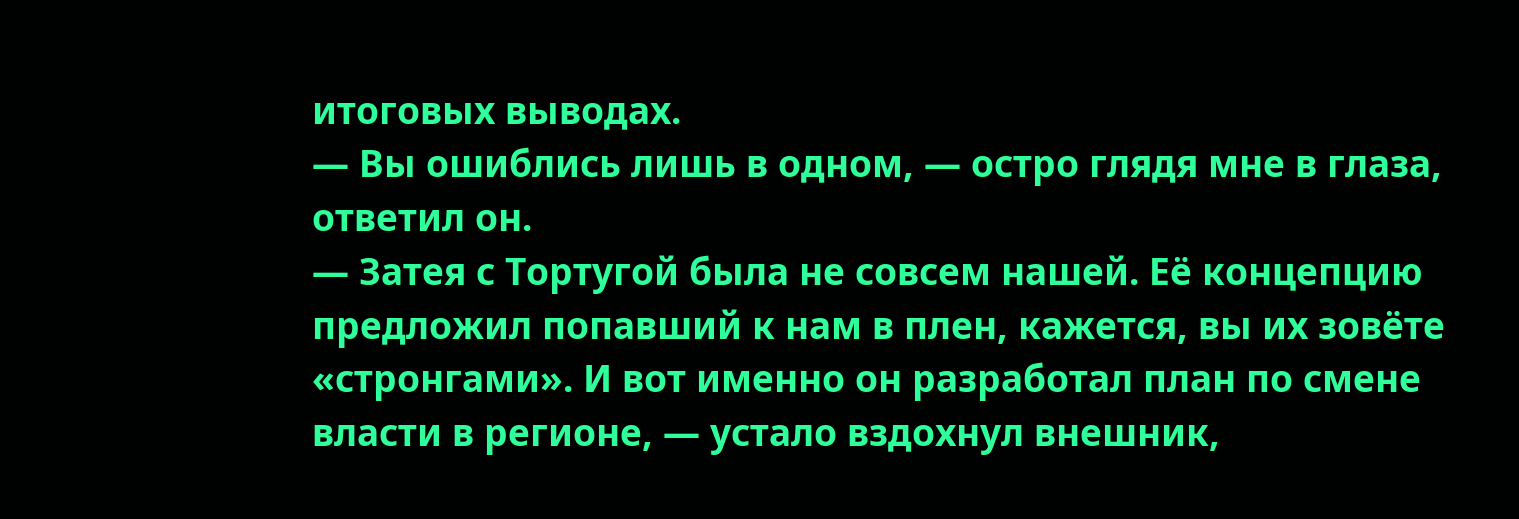итоговых выводах.
— Вы ошиблись лишь в одном, — остро глядя мне в глаза, ответил он.
— Затея с Тортугой была не совсем нашей. Её концепцию предложил попавший к нам в плен, кажется, вы их зовёте «стронгами». И вот именно он разработал план по смене власти в регионе, — устало вздохнул внешник,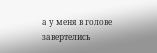а у меня в голове завертелись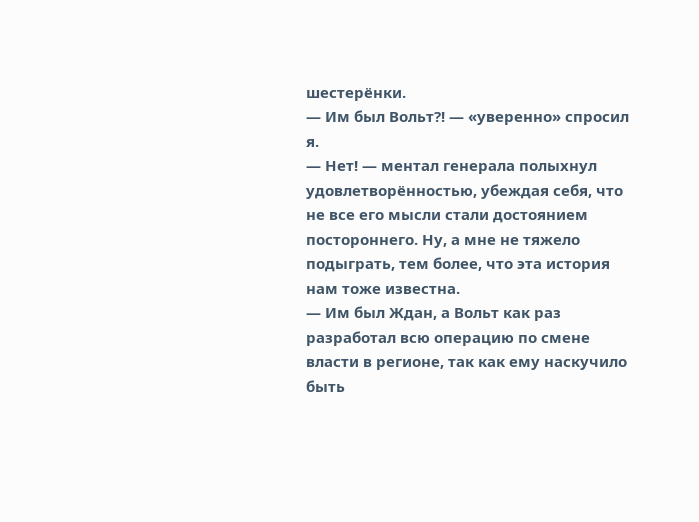шестерёнки.
— Им был Вольт?! — «уверенно» спросил я.
— Нет! — ментал генерала полыхнул удовлетворённостью, убеждая себя, что не все его мысли стали достоянием постороннего. Ну, а мне не тяжело подыграть, тем более, что эта история нам тоже известна.
— Им был Ждан, а Вольт как раз разработал всю операцию по смене власти в регионе, так как ему наскучило быть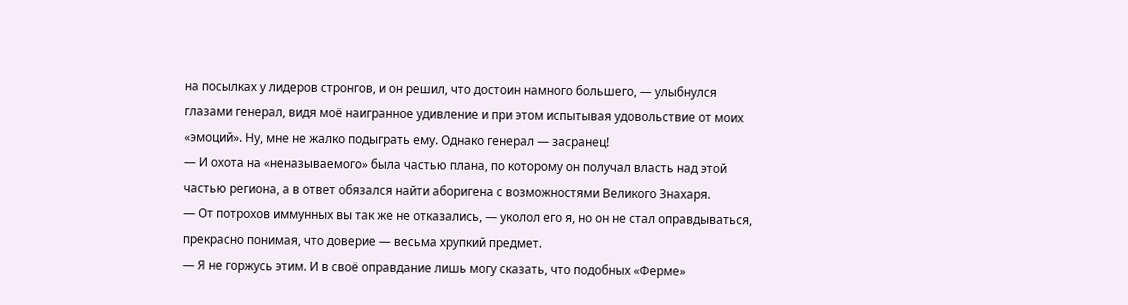на посылках у лидеров стронгов, и он решил, что достоин намного большего, — улыбнулся глазами генерал, видя моё наигранное удивление и при этом испытывая удовольствие от моих «эмоций». Ну, мне не жалко подыграть ему. Однако генерал — засранец!
— И охота на «неназываемого» была частью плана, по которому он получал власть над этой частью региона, а в ответ обязался найти аборигена с возможностями Великого Знахаря.
— От потрохов иммунных вы так же не отказались, — уколол его я, но он не стал оправдываться, прекрасно понимая, что доверие — весьма хрупкий предмет.
— Я не горжусь этим. И в своё оправдание лишь могу сказать, что подобных «Ферме»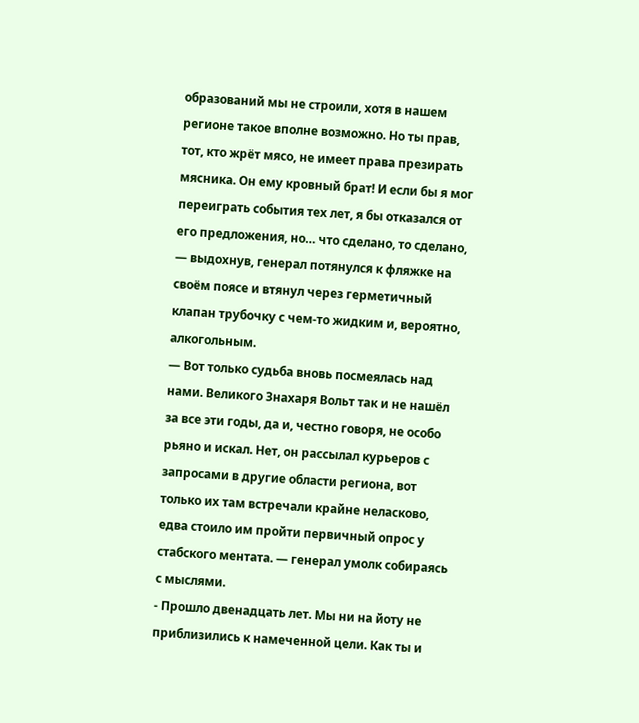образований мы не строили, хотя в нашем регионе такое вполне возможно. Но ты прав, тот, кто жрёт мясо, не имеет права презирать мясника. Он ему кровный брат! И если бы я мог переиграть события тех лет, я бы отказался от его предложения, но… что сделано, то сделано, — выдохнув, генерал потянулся к фляжке на своём поясе и втянул через герметичный клапан трубочку с чем-то жидким и, вероятно, алкогольным.
— Вот только судьба вновь посмеялась над нами. Великого Знахаря Вольт так и не нашёл за все эти годы, да и, честно говоря, не особо рьяно и искал. Нет, он рассылал курьеров с запросами в другие области региона, вот только их там встречали крайне неласково, едва стоило им пройти первичный опрос у стабского ментата. — генерал умолк собираясь с мыслями.
- Прошло двенадцать лет. Мы ни на йоту не приблизились к намеченной цели. Как ты и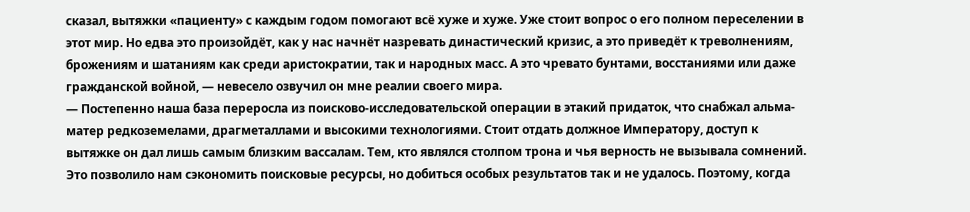сказал, вытяжки «пациенту» с каждым годом помогают всё хуже и хуже. Уже стоит вопрос о его полном переселении в этот мир. Но едва это произойдёт, как у нас начнёт назревать династический кризис, а это приведёт к треволнениям, брожениям и шатаниям как среди аристократии, так и народных масс. А это чревато бунтами, восстаниями или даже гражданской войной, — невесело озвучил он мне реалии своего мира.
— Постепенно наша база переросла из поисково-исследовательской операции в этакий придаток, что снабжал альма-матер редкоземелами, драгметаллами и высокими технологиями. Стоит отдать должное Императору, доступ к вытяжке он дал лишь самым близким вассалам. Тем, кто являлся столпом трона и чья верность не вызывала сомнений. Это позволило нам сэкономить поисковые ресурсы, но добиться особых результатов так и не удалось. Поэтому, когда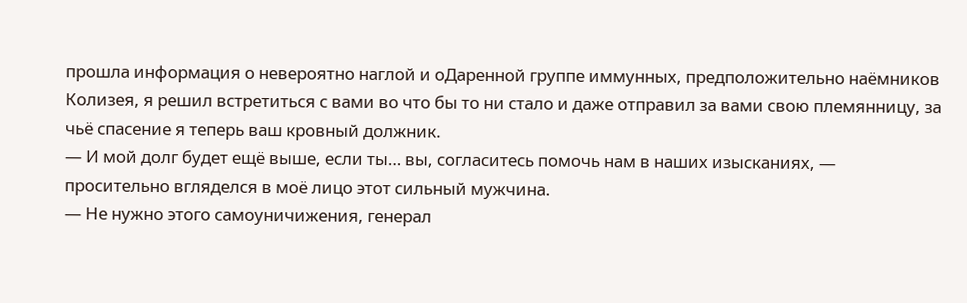прошла информация о невероятно наглой и оДаренной группе иммунных, предположительно наёмников Колизея, я решил встретиться с вами во что бы то ни стало и даже отправил за вами свою племянницу, за чьё спасение я теперь ваш кровный должник.
— И мой долг будет ещё выше, если ты… вы, согласитесь помочь нам в наших изысканиях, — просительно вгляделся в моё лицо этот сильный мужчина.
— Не нужно этого самоуничижения, генерал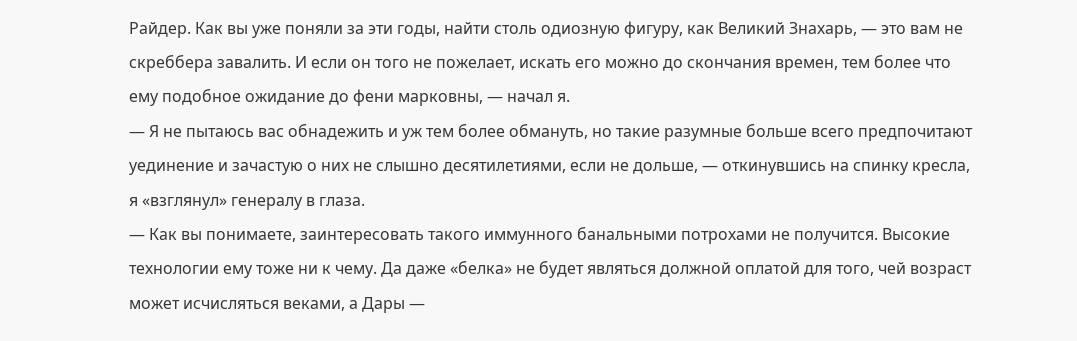Райдер. Как вы уже поняли за эти годы, найти столь одиозную фигуру, как Великий Знахарь, — это вам не скреббера завалить. И если он того не пожелает, искать его можно до скончания времен, тем более что ему подобное ожидание до фени марковны, — начал я.
— Я не пытаюсь вас обнадежить и уж тем более обмануть, но такие разумные больше всего предпочитают уединение и зачастую о них не слышно десятилетиями, если не дольше, — откинувшись на спинку кресла, я «взглянул» генералу в глаза.
— Как вы понимаете, заинтересовать такого иммунного банальными потрохами не получится. Высокие технологии ему тоже ни к чему. Да даже «белка» не будет являться должной оплатой для того, чей возраст может исчисляться веками, а Дары —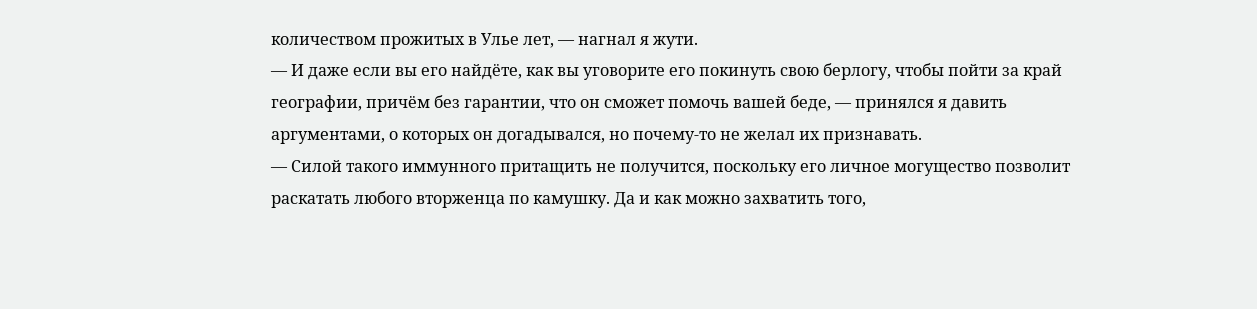количеством прожитых в Улье лет, — нагнал я жути.
— И даже если вы его найдёте, как вы уговорите его покинуть свою берлогу, чтобы пойти за край географии, причём без гарантии, что он сможет помочь вашей беде, — принялся я давить аргументами, о которых он догадывался, но почему-то не желал их признавать.
— Силой такого иммунного притащить не получится, поскольку его личное могущество позволит раскатать любого вторженца по камушку. Да и как можно захватить того,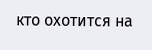кто охотится на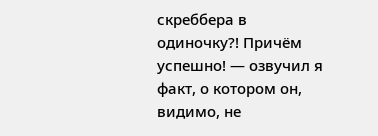скреббера в одиночку?! Причём успешно! — озвучил я факт, о котором он, видимо, не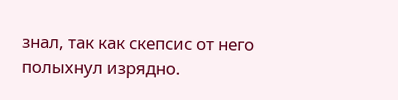знал, так как скепсис от него полыхнул изрядно.